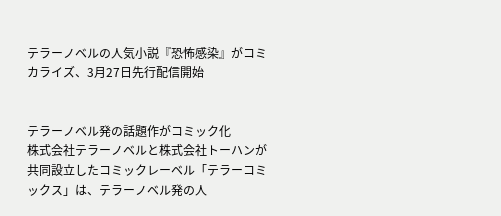テラーノベルの人気小説『恐怖感染』がコミカライズ、3月27日先行配信開始


テラーノベル発の話題作がコミック化
株式会社テラーノベルと株式会社トーハンが共同設立したコミックレーベル「テラーコミックス」は、テラーノベル発の人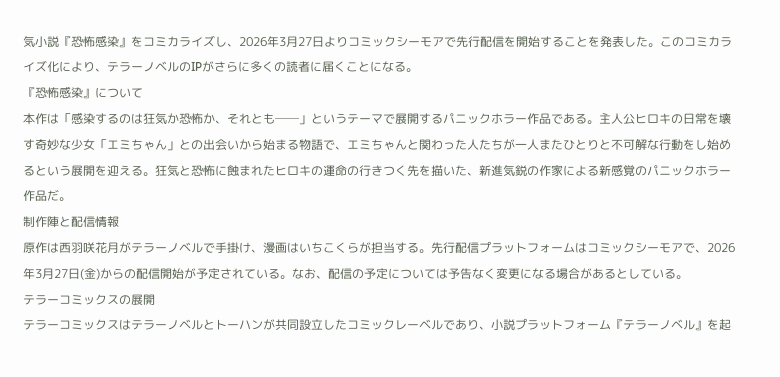気小説『恐怖感染』をコミカライズし、2026年3月27日よりコミックシーモアで先行配信を開始することを発表した。このコミカライズ化により、テラーノベルのIPがさらに多くの読者に届くことになる。
『恐怖感染』について
本作は「感染するのは狂気か恐怖か、それとも──」というテーマで展開するパニックホラー作品である。主人公ヒロキの日常を壊す奇妙な少女「エミちゃん」との出会いから始まる物語で、エミちゃんと関わった人たちが一人またひとりと不可解な行動をし始めるという展開を迎える。狂気と恐怖に蝕まれたヒロキの運命の行きつく先を描いた、新進気鋭の作家による新感覚のパニックホラー作品だ。
制作陣と配信情報
原作は西羽咲花月がテラーノベルで手掛け、漫画はいちこくらが担当する。先行配信プラットフォームはコミックシーモアで、2026年3月27日(金)からの配信開始が予定されている。なお、配信の予定については予告なく変更になる場合があるとしている。
テラーコミックスの展開
テラーコミックスはテラーノベルとトーハンが共同設立したコミックレーベルであり、小説プラットフォーム『テラーノベル』を起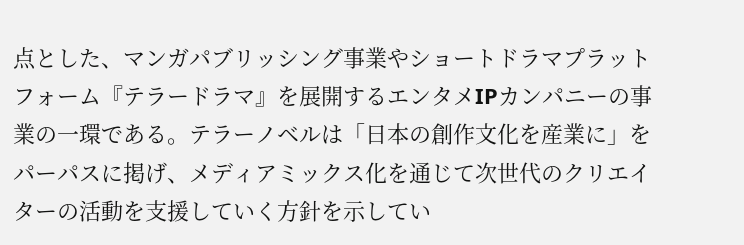点とした、マンガパブリッシング事業やショートドラマプラットフォーム『テラードラマ』を展開するエンタメIPカンパニーの事業の一環である。テラーノベルは「日本の創作文化を産業に」をパーパスに掲げ、メディアミックス化を通じて次世代のクリエイターの活動を支援していく方針を示してい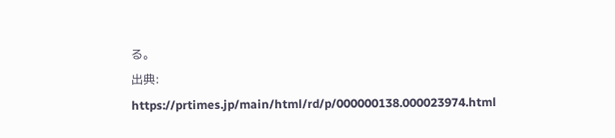る。
出典: https://prtimes.jp/main/html/rd/p/000000138.000023974.html